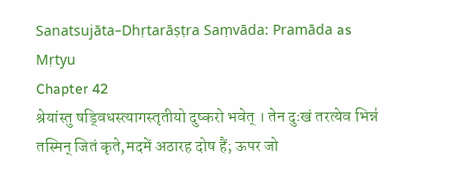Sanatsujāta–Dhṛtarāṣṭra Saṃvāda: Pramāda as Mṛtyu
Chapter 42
श्रेयांस्तु षड्विधस्त्यागस्तृतीयो दुष्करो भवेत् । तेन दुःखं तरत्येव भिन्न॑ तस्मिन् जितं कृते,मदमें अठारह दोष हैं; ऊपर जो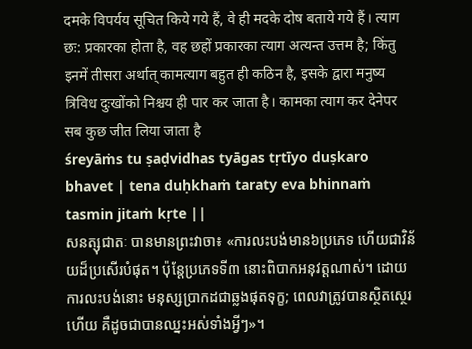दमके विपर्यय सूचित किये गये हैं, वे ही मदके दोष बताये गये हैं। त्याग छः: प्रकारका होता है, वह छहों प्रकारका त्याग अत्यन्त उत्तम है; किंतु इनमें तीसरा अर्थात् कामत्याग बहुत ही कठिन है, इसके द्वारा मनुष्य त्रिविध दुःखोंको निश्चय ही पार कर जाता है। कामका त्याग कर देनेपर सब कुछ जीत लिया जाता है
śreyāṁs tu ṣaḍvidhas tyāgas tṛtīyo duṣkaro bhavet | tena duḥkhaṁ taraty eva bhinnaṁ tasmin jitaṁ kṛte ||
សនត្សុជាតៈ បានមានព្រះវាចា៖ «ការលះបង់មាន៦ប្រភេទ ហើយជាវិន័យដ៏ប្រសើរបំផុត។ ប៉ុន្តែប្រភេទទី៣ នោះពិបាកអនុវត្តណាស់។ ដោយការលះបង់នោះ មនុស្សប្រាកដជាឆ្លងផុតទុក្ខ; ពេលវាត្រូវបានស្ថិតស្ថេរហើយ គឺដូចជាបានឈ្នះអស់ទាំងអ្វីៗ»។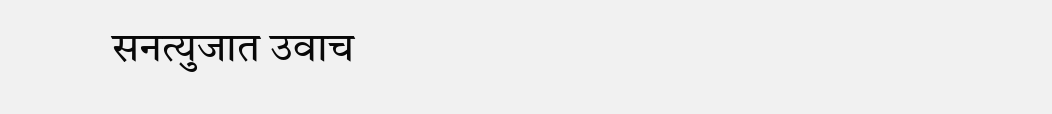सनत्युजात उवाच